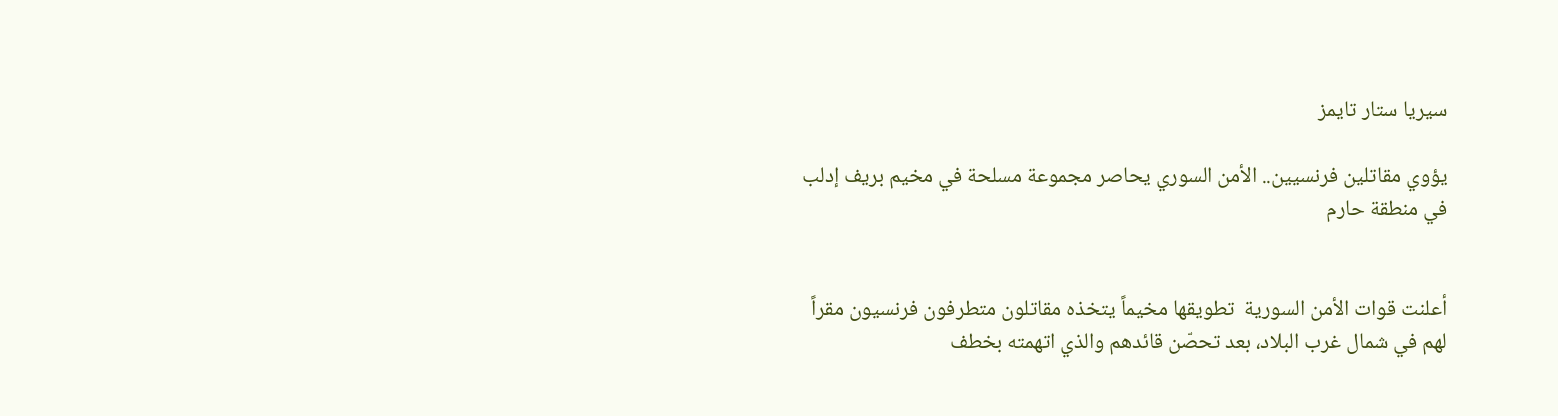سيريا ستار تايمز

يؤوي مقاتلين فرنسيين.. الأمن السوري يحاصر مجموعة مسلحة في مخيم بريف إدلب في منطقة حارم


أعلنت قوات الأمن السورية  تطويقها مخيماً يتخذه مقاتلون متطرفون فرنسيون مقراً لهم في شمال غرب البلاد، بعد تحصّن قائدهم والذي اتهمته بخطف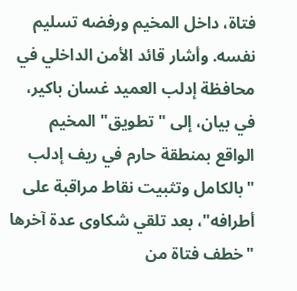فتاة، داخل المخيم ورفضه تسليم نفسه. وأشار قائد الأمن الداخلي في محافظة إدلب العميد غسان باكير، في بيان، إلى "تطويق" المخيم الواقع بمنطقة حارم في ريف إدلب "بالكامل وتثبيت نقاط مراقبة على أطرافه"، بعد تلقي شكاوى عدة آخرها "خطف فتاة من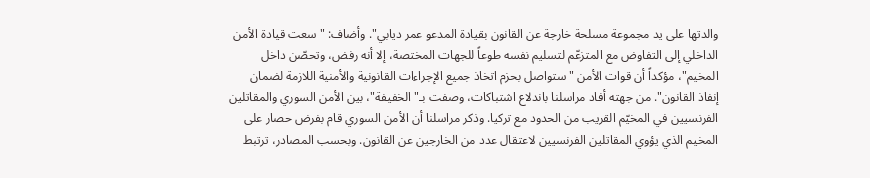والدتها على يد مجموعة مسلحة خارجة عن القانون بقيادة المدعو عمر ديابي". وأضاف: "سعت قيادة الأمن الداخلي إلى التفاوض مع المتزعّم لتسليم نفسه طوعاً للجهات المختصة، إلا أنه رفض، وتحصّن داخل المخيم"، مؤكداً أن قوات الأمن "ستواصل بحزم اتخاذ جميع الإجراءات القانونية والأمنية اللازمة لضمان إنفاذ القانون". من جهته أفاد مراسلنا باندلاع اشتباكات، وصفت بـ"الخفيفة"، بين الأمن السوري والمقاتلين الفرنسيين في المخيّم القريب من الحدود مع تركيا. وذكر مراسلنا أن الأمن السوري قام بفرض حصار على المخيم الذي يؤوي المقاتلين الفرنسيين لاعتقال عدد من الخارجين عن القانون. وبحسب المصادر، ترتبط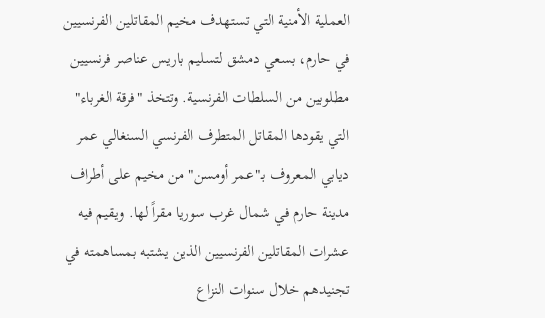العملية الأمنية التي تستهدف مخيم المقاتلين الفرنسيين في حارم، بسعي دمشق لتسليم باريس عناصر فرنسيين مطلوبين من السلطات الفرنسية. وتتخذ "فرقة الغرباء" التي يقودها المقاتل المتطرف الفرنسي السنغالي عمر ديابي المعروف بـ"عمر أومسن" من مخيم على أطراف مدينة حارم في شمال غرب سوريا مقراً لها. ويقيم فيه عشرات المقاتلين الفرنسيين الذين يشتبه بمساهمته في تجنيدهم خلال سنوات النزاع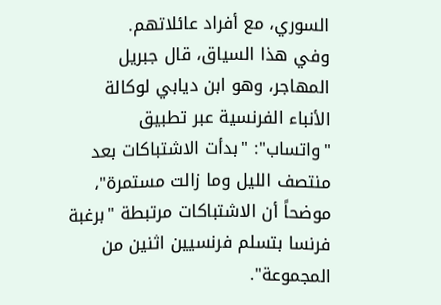السوري، مع أفراد عائلاتهم.
وفي هذا السياق، قال جبريل المهاجر، وهو ابن ديابي لوكالة الأنباء الفرنسية عبر تطبيق "واتساب": "بدأت الاشتباكات بعد منتصف الليل وما زالت مستمرة"، موضحاً أن الاشتباكات مرتبطة "برغبة فرنسا بتسلم فرنسيين اثنين من المجموعة".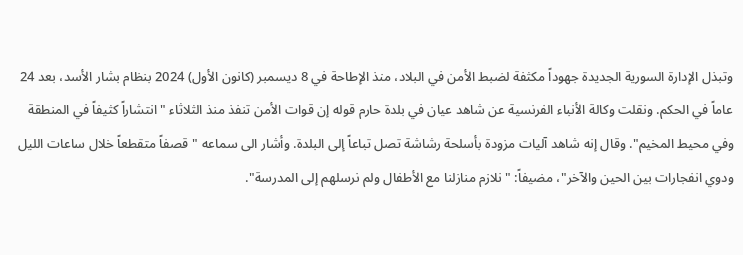وتبذل الإدارة السورية الجديدة جهوداً مكثفة لضبط الأمن في البلاد، منذ الإطاحة في 8 ديسمبر (كانون الأول) 2024 بنظام بشار الأسد، بعد 24 عاماً في الحكم. ونقلت وكالة الأنباء الفرنسية عن شاهد عيان في بلدة حارم قوله إن قوات الأمن تنفذ منذ الثلاثاء "انتشاراً كثيفاً في المنطقة وفي محيط المخيم". وقال إنه شاهد آليات مزودة بأسلحة رشاشة تصل تباعاً إلى البلدة. وأشار الى سماعه "قصفاً متقطعاً خلال ساعات الليل ودوي انفجارات بين الحين والآخر"، مضيفاً: "نلازم منازلنا مع الأطفال ولم نرسلهم إلى المدرسة".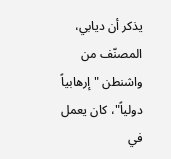يذكر أن ديابي، المصنّف من واشنطن "إرهابياً دولياً"، كان يعمل في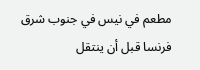مطعم في نيس في جنوب شرق فرنسا قبل أن ينتقل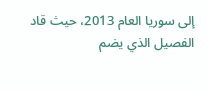إلى سوريا العام 2013، حيث قاد الفصيل الذي يضم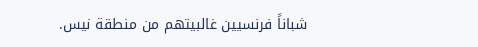شباناً فرنسيين غالبيتهم من منطقة نيس.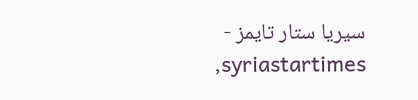سيريا ستار تايمز - syriastartimes,